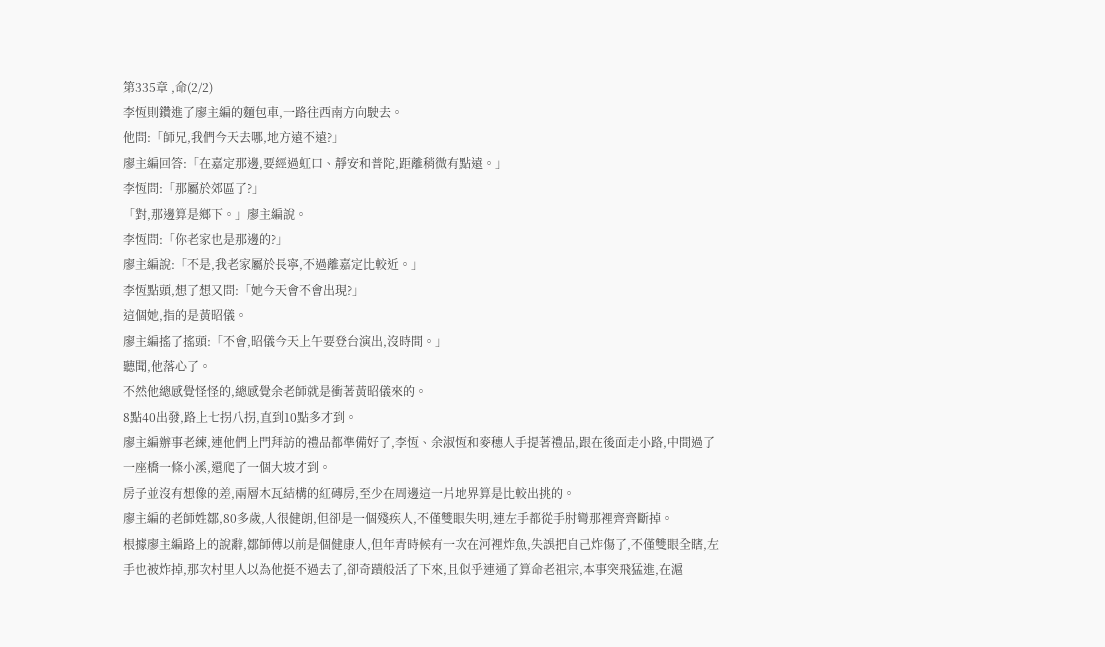第335章 ,命(2/2)
李恆則鑽進了廖主編的麵包車,一路往西南方向駛去。
他問:「師兄,我們今天去哪,地方遠不遠?」
廖主編回答:「在嘉定那邊,要經過虹口、靜安和普陀,距離稍微有點遠。」
李恆問:「那屬於郊區了?」
「對,那邊算是鄉下。」廖主編說。
李恆問:「你老家也是那邊的?」
廖主編說:「不是,我老家屬於長寧,不過離嘉定比較近。」
李恆點頭,想了想又問:「她今天會不會出現?」
這個她,指的是黃昭儀。
廖主編搖了搖頭:「不會,昭儀今天上午要登台演出,沒時間。」
聽聞,他落心了。
不然他總感覺怪怪的,總感覺余老師就是衝著黃昭儀來的。
8點40出發,路上七拐八拐,直到10點多才到。
廖主編辦事老練,連他們上門拜訪的禮品都準備好了,李恆、余淑恆和麥穗人手提著禮品,跟在後面走小路,中間過了一座橋一條小溪,還爬了一個大坡才到。
房子並沒有想像的差,兩層木瓦結構的紅磚房,至少在周邊這一片地界算是比較出挑的。
廖主編的老師姓鄒,80多歲,人很健朗,但卻是一個殘疾人,不僅雙眼失明,連左手都從手肘彎那裡齊齊斷掉。
根據廖主編路上的說辭,鄒師傅以前是個健康人,但年青時候有一次在河裡炸魚,失誤把自己炸傷了,不僅雙眼全瞎,左手也被炸掉,那次村里人以為他挺不過去了,卻奇蹟般活了下來,且似乎連通了算命老祖宗,本事突飛猛進,在滬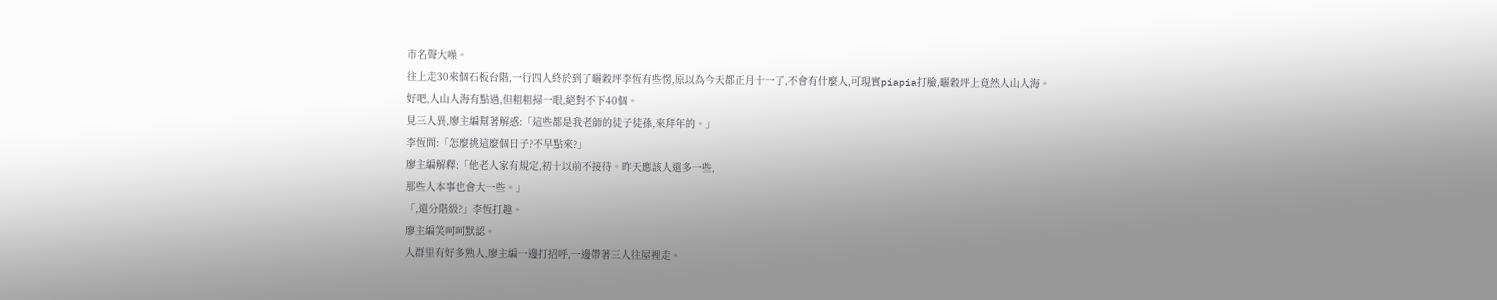市名聲大噪。
往上走30來個石板台階,一行四人終於到了曬穀坪李恆有些愣,原以為今天都正月十一了,不會有什麼人,可現實piapia打臉,曬穀坪上竟然人山人海。
好吧,人山人海有點過,但粗粗掃一眼,絕對不下40個。
見三人異,廖主編幫著解惑:「這些都是我老師的徒子徒孫,來拜年的。」
李恆問:「怎麼挑這麼個日子?不早點來?」
廖主編解釋:「他老人家有規定,初十以前不接待。昨天應該人還多一些,
那些人本事也會大一些。」
「,還分階級?」李恆打趣。
廖主編笑呵呵默認。
人群里有好多熟人,廖主編一邊打招呼,一邊帶著三人往屋裡走。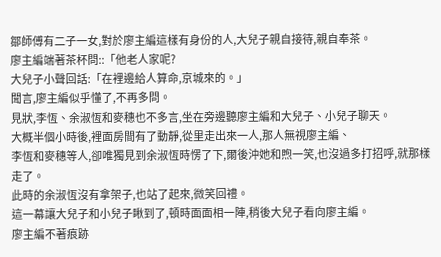鄒師傅有二子一女,對於廖主編這樣有身份的人,大兒子親自接待,親自奉茶。
廖主編端著茶杯問::「他老人家呢?
大兒子小聲回話:「在裡邊給人算命,京城來的。」
聞言,廖主編似乎懂了,不再多問。
見狀,李恆、余淑恆和麥穗也不多言,坐在旁邊聽廖主編和大兒子、小兒子聊天。
大概半個小時後,裡面房間有了動靜,從里走出來一人,那人無視廖主編、
李恆和麥穗等人,卻唯獨見到余淑恆時愣了下,爾後沖她和煦一笑,也沒過多打招呼,就那樣走了。
此時的余淑恆沒有拿架子,也站了起來,微笑回禮。
這一幕讓大兒子和小兒子瞅到了,頓時面面相一陣,稍後大兒子看向廖主編。
廖主編不著痕跡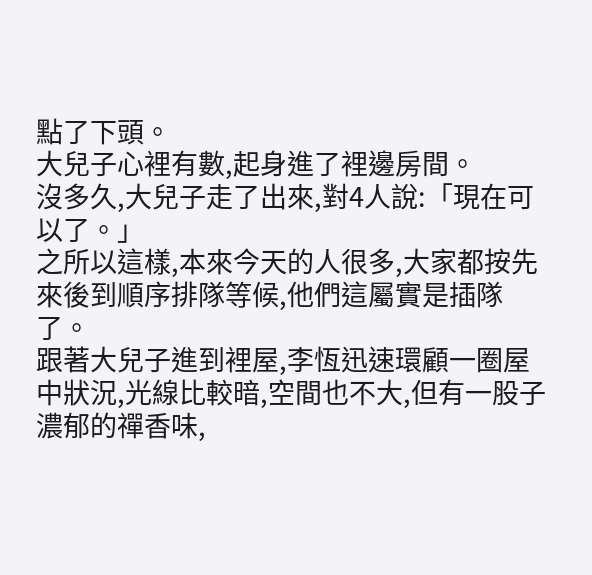點了下頭。
大兒子心裡有數,起身進了裡邊房間。
沒多久,大兒子走了出來,對4人說:「現在可以了。」
之所以這樣,本來今天的人很多,大家都按先來後到順序排隊等候,他們這屬實是插隊了。
跟著大兒子進到裡屋,李恆迅速環顧一圈屋中狀況,光線比較暗,空間也不大,但有一股子濃郁的禪香味,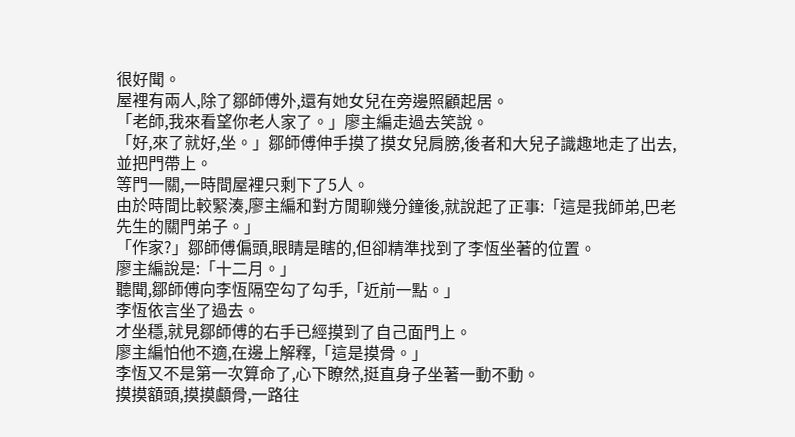很好聞。
屋裡有兩人,除了鄒師傅外,還有她女兒在旁邊照顧起居。
「老師,我來看望你老人家了。」廖主編走過去笑說。
「好,來了就好,坐。」鄒師傅伸手摸了摸女兒肩膀,後者和大兒子識趣地走了出去,並把門帶上。
等門一關,一時間屋裡只剩下了5人。
由於時間比較緊湊,廖主編和對方閒聊幾分鐘後,就說起了正事:「這是我師弟,巴老先生的關門弟子。」
「作家?」鄒師傅偏頭,眼睛是瞎的,但卻精準找到了李恆坐著的位置。
廖主編說是:「十二月。」
聽聞,鄒師傅向李恆隔空勾了勾手,「近前一點。」
李恆依言坐了過去。
才坐穩,就見鄒師傅的右手已經摸到了自己面門上。
廖主編怕他不適,在邊上解釋,「這是摸骨。」
李恆又不是第一次算命了,心下瞭然,挺直身子坐著一動不動。
摸摸額頭,摸摸顱骨,一路往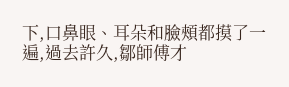下,口鼻眼、耳朵和臉頰都摸了一遍,過去許久,鄒師傅才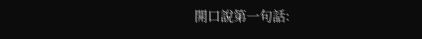開口說第一句話: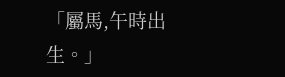「屬馬,午時出生。」